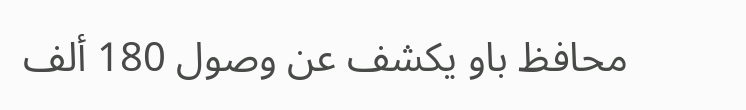محافظ باو يكشف عن وصول 180 ألف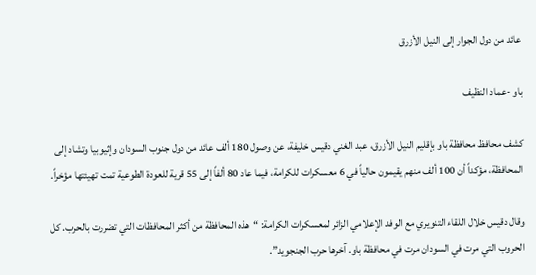عائد من دول الجوار إلى النيل الأزرق

باو -عماد النظيف

كشف محافظ محافظة باو بإقليم النيل الأزرق، عبد الغني دقيس خليفة، عن وصول 180 ألف عائد من دول جنوب السودان وإثيوبيا وتشاد إلى المحافظة، مؤكداً أن 100 ألف منهم يقيمون حالياً في 6 معسكرات للكرامة، فيما عاد 80 ألفاً إلى 55 قرية للعودة الطوعية تمت تهيئتها مؤخراً.

وقال دقيس خلال اللقاء التنويري مع الوفد الإعلامي الزائر لمعسكرات الكرامة: “هذه المحافظة من أكثر المحافظات التي تضررت بالحرب. كل الحروب التي مرت في السودان مرت في محافظة باو. آخرها حرب الجنجويد”.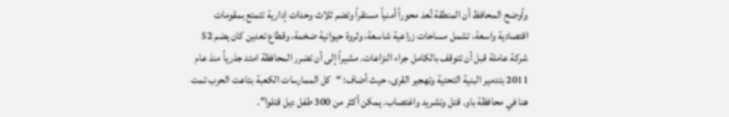وأوضح المحافظ أن المنطقة تُعد محوراً أمنياً مستقراً وتضم ثلاث وحدات إدارية تتمتع بمقومات اقتصادية واسعة، تشمل مساحات زراعية شاسعة، وثروة حيوانية ضخمة، وقطاع تعدين كان يضم 52 شركة عاملة قبل أن تتوقف بالكامل جراء النزاعات. مشيراً إلى أن تضرر المحافظة امتد جذرياً منذ عام 2011 بتدمير البنية التحتية وتهجير القرى، حيث أضاف: “كل الممارسات الكعبة بتاعت الحرب تمت هنا في محافظة باو. قتل وتشريد واغتصاب. يمكن أكثر من 300 طفل ديل قتلوا”.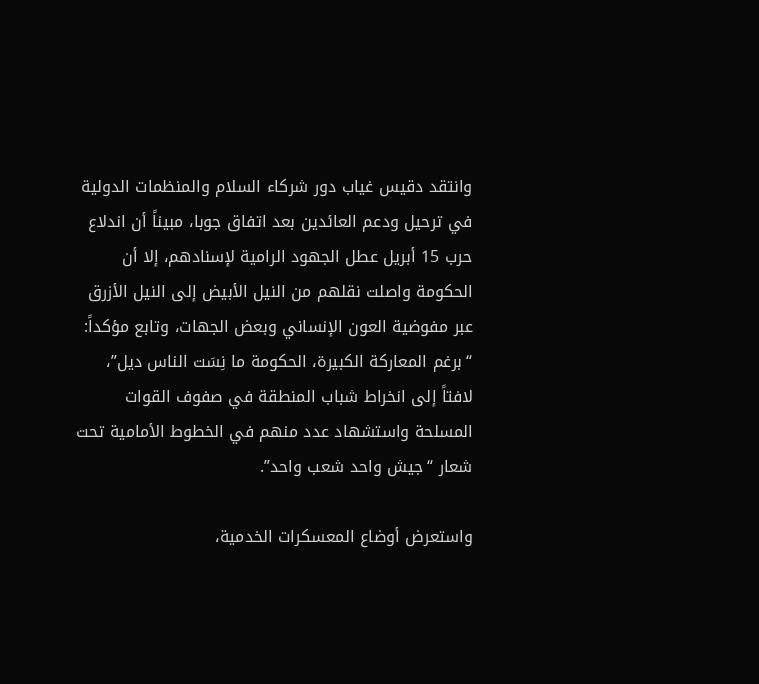وانتقد دقيس غياب دور شركاء السلام والمنظمات الدولية في ترحيل ودعم العائدين بعد اتفاق جوبا، مبيناً أن اندلاع حرب 15 أبريل عطل الجهود الرامية لإسنادهم، إلا أن الحكومة واصلت نقلهم من النيل الأبيض إلى النيل الأزرق عبر مفوضية العون الإنساني وبعض الجهات، وتابع مؤكداً: “برغم المعاركة الكبيرة، الحكومة ما نِسَت الناس ديل”، لافتاً إلى انخراط شباب المنطقة في صفوف القوات المسلحة واستشهاد عدد منهم في الخطوط الأمامية تحت شعار “جيش واحد شعب واحد”.

واستعرض أوضاع المعسكرات الخدمية،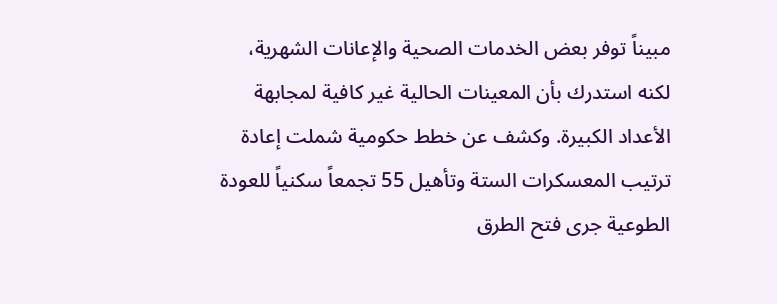مبيناً توفر بعض الخدمات الصحية والإعانات الشهرية، لكنه استدرك بأن المعينات الحالية غير كافية لمجابهة الأعداد الكبيرة. وكشف عن خطط حكومية شملت إعادة ترتيب المعسكرات الستة وتأهيل 55 تجمعاً سكنياً للعودة الطوعية جرى فتح الطرق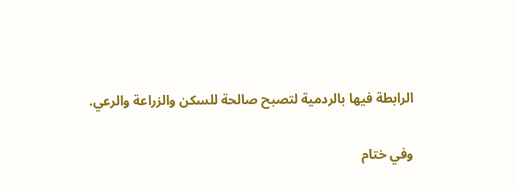الرابطة فيها بالردمية لتصبح صالحة للسكن والزراعة والرعي.

وفي ختام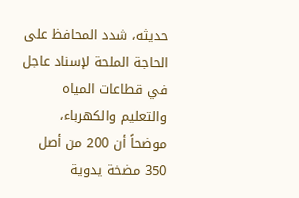حديثه، شدد المحافظ على الحاجة الملحة لإسناد عاجل في قطاعات المياه والتعليم والكهرباء، موضحاً أن 200 من أصل 350 مضخة يدوية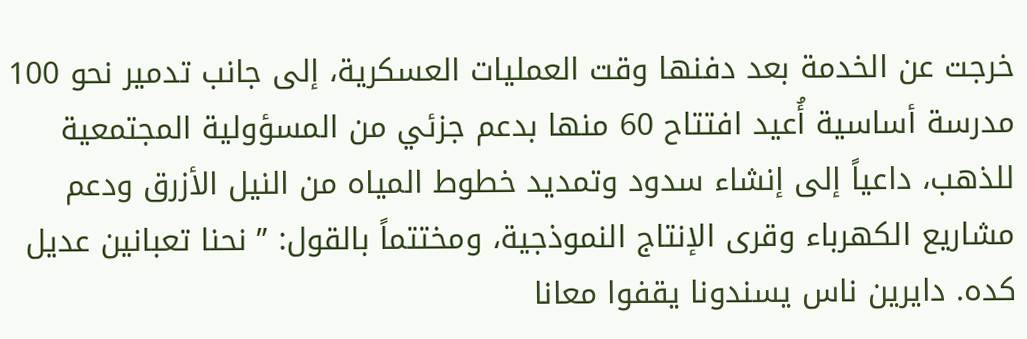خرجت عن الخدمة بعد دفنها وقت العمليات العسكرية، إلى جانب تدمير نحو 100 مدرسة أساسية أُعيد افتتاح 60 منها بدعم جزئي من المسؤولية المجتمعية للذهب، داعياً إلى إنشاء سدود وتمديد خطوط المياه من النيل الأزرق ودعم مشاريع الكهرباء وقرى الإنتاج النموذجية، ومختتماً بالقول: ” نحنا تعبانين عديل كده. دايرين ناس يسندونا يقفوا معانا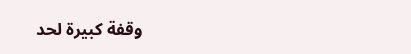وقفة كبيرة لحد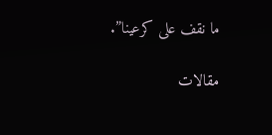ما نقف على كرعينا”.

مقالات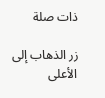ذات صلة

زر الذهاب إلى الأعلى